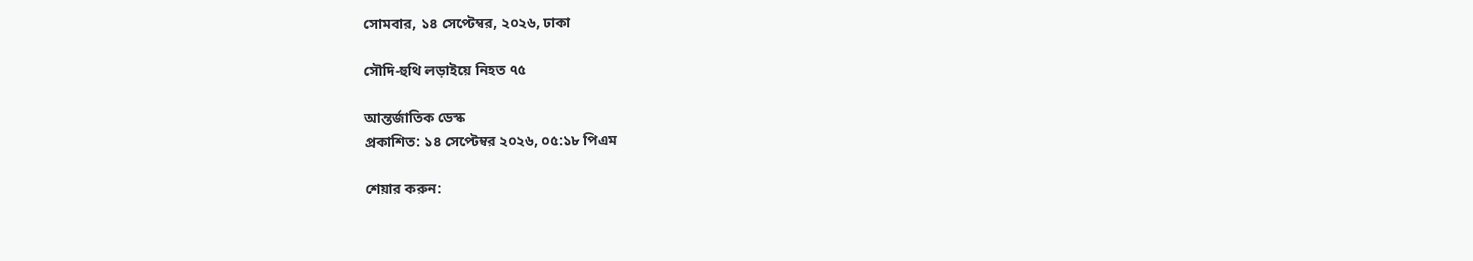সোমবার, ১৪ সেপ্টেম্বর, ২০২৬, ঢাকা

সৌদি-হুথি লড়াইয়ে নিহত ৭৫

আন্তর্জাতিক ডেস্ক
প্রকাশিত: ১৪ সেপ্টেম্বর ২০২৬, ০৫:১৮ পিএম

শেয়ার করুন: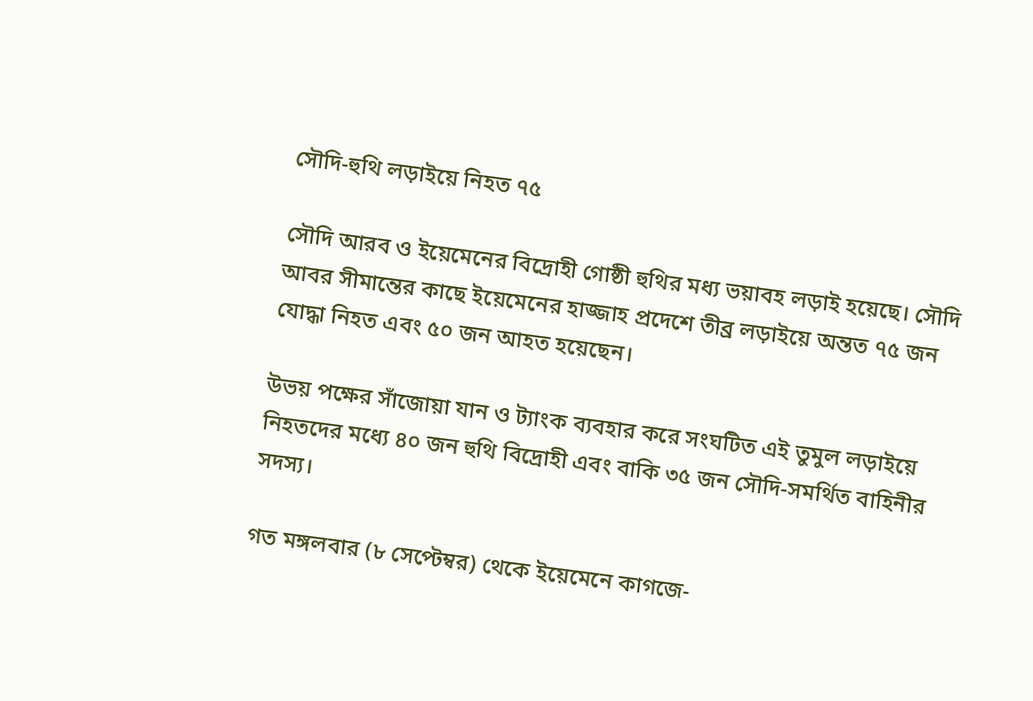সৌদি-হুথি লড়াইয়ে নিহত ৭৫

সৌদি আরব ও ইয়েমেনের বিদ্রোহী গোষ্ঠী হুথির মধ্য ভয়াবহ লড়াই হয়েছে। সৌদি আবর সীমান্তের কাছে ইয়েমেনের হাজ্জাহ প্রদেশে তীব্র লড়াইয়ে অন্তত ৭৫ জন যোদ্ধা নিহত এবং ৫০ জন আহত হয়েছেন।

উভয় পক্ষের সাঁজোয়া যান ও ট্যাংক ব্যবহার করে সংঘটিত এই তুমুল লড়াইয়ে নিহতদের মধ্যে ৪০ জন হুথি বিদ্রোহী এবং বাকি ৩৫ জন সৌদি-সমর্থিত বাহিনীর সদস্য।

গত মঙ্গলবার (৮ সেপ্টেম্বর) থেকে ইয়েমেনে কাগজে-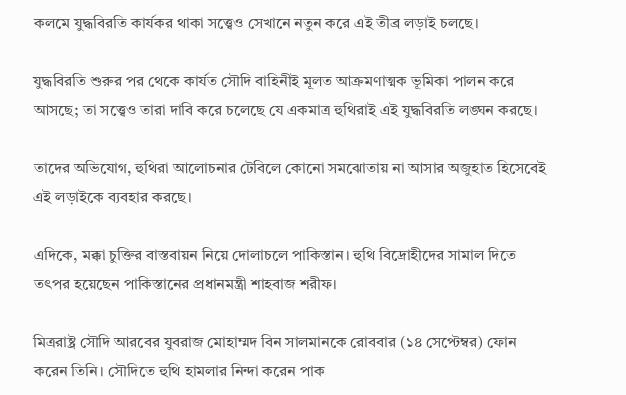কলমে যুদ্ধবিরতি কার্যকর থাকা সত্ত্বেও সেখানে নতুন করে এই তীব্র লড়াই চলছে।

যুদ্ধবিরতি শুরুর পর থেকে কার্যত সৌদি বাহিনীই মূলত আক্রমণাত্মক ভূমিকা পালন করে আসছে; তা সত্ত্বেও তারা দাবি করে চলেছে যে একমাত্র হুথিরাই এই যুদ্ধবিরতি লঙ্ঘন করছে।

তাদের অভিযোগ, হুথিরা আলোচনার টেবিলে কোনো সমঝোতায় না আসার অজুহাত হিসেবেই এই লড়াইকে ব্যবহার করছে।

এদিকে, মক্কা চুক্তির বাস্তবায়ন নিয়ে দোলাচলে পাকিস্তান। হুথি বিদ্রোহীদের সামাল দিতে তৎপর হয়েছেন পাকিস্তানের প্রধানমন্ত্রী শাহবাজ শরীফ।

মিত্ররাষ্ট্র সৌদি আরবের যুবরাজ মোহাম্মদ বিন সালমানকে রোববার (১৪ সেপ্টেম্বর) ফোন করেন তিনি। সৌদিতে হুথি হামলার নিন্দা করেন পাক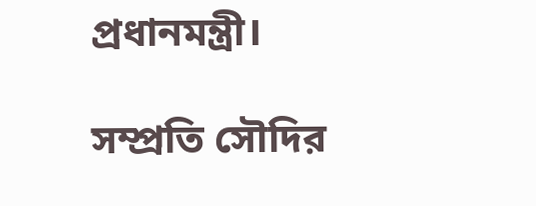প্রধানমন্ত্রী।

সম্প্রতি সৌদির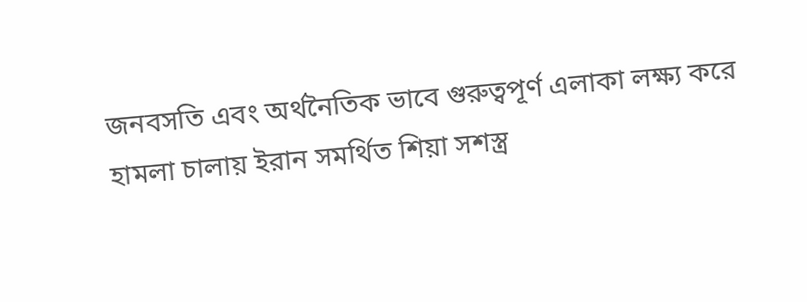জনবসতি এবং অর্থনৈতিক ভাবে গুরুত্বপূর্ণ এলাকা লক্ষ্য করে হামলা চালায় ইরান সমর্থিত শিয়া সশস্ত্র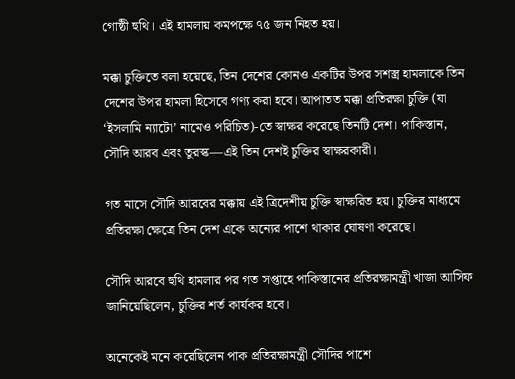গোষ্ঠী হুথি। এই হামলায় কমপক্ষে ৭৫ জন নিহত হয়।

মক্কা চুক্তিতে বলা হয়েছে, তিন দেশের কোনও একটির উপর সশস্ত্র হামলাকে তিন দেশের উপর হামলা হিসেবে গণ্য করা হবে। আপাতত মক্কা প্রতিরক্ষা চুক্তি (যা ‘ইসলামি ন্যাটো’ নামেও পরিচিত)-তে স্বাক্ষর করেছে তিনটি দেশ। পাকিস্তান, সৌদি আরব এবং তুরস্ক—এই তিন দেশই চুক্তির স্বাক্ষরকারী।

গত মাসে সৌদি আরবের মক্কায় এই ত্রিদেশীয় চুক্তি স্বাক্ষরিত হয়। চুক্তির মাধ্যমে প্রতিরক্ষা ক্ষেত্রে তিন দেশ একে অন্যের পাশে থাকার ঘোষণা করেছে।

সৌদি আরবে হুথি হামলার পর গত সপ্তাহে পাকিস্তানের প্রতিরক্ষামন্ত্রী খাজা আসিফ জানিয়েছিলেন, চুক্তির শর্ত কার্যকর হবে।

অনেকেই মনে করেছিলেন পাক প্রতিরক্ষামন্ত্রী সৌদির পাশে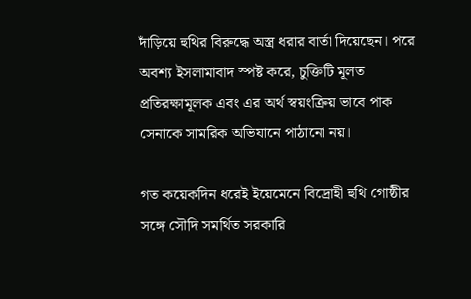দাঁড়িয়ে হুথির বিরুদ্ধে অস্ত্র ধরার বার্তা দিয়েছেন। পরে অবশ্য ইসলামাবাদ স্পষ্ট করে, চুক্তিটি মূলত প্রতিরক্ষামূলক এবং এর অর্থ স্বয়ংক্রিয় ভাবে পাক সেনাকে সামরিক অভিযানে পাঠানো নয়।

গত কয়েকদিন ধরেই ইয়েমেনে বিদ্রোহী হুথি গোষ্ঠীর সঙ্গে সৌদি সমর্থিত সরকারি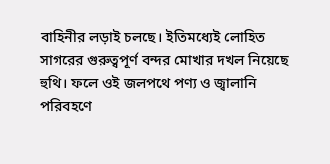বাহিনীর লড়াই চলছে। ইতিমধ্যেই লোহিত সাগরের গুরুত্বপূর্ণ বন্দর মোখার দখল নিয়েছে হুথি। ফলে ওই জলপথে পণ্য ও জ্বালানি পরিবহণে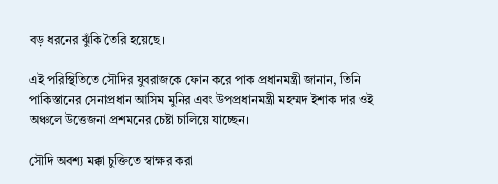বড় ধরনের ঝুঁকি তৈরি হয়েছে।

এই পরিস্থিতিতে সৌদির যুবরাজকে ফোন করে পাক প্রধানমন্ত্রী জানান, তিনি পাকিস্তানের সেনাপ্রধান আসিম মুনির এবং উপপ্রধানমন্ত্রী মহম্মদ ইশাক দার ওই অঞ্চলে উত্তেজনা প্রশমনের চেষ্টা চালিয়ে যাচ্ছেন।

সৌদি অবশ্য মক্কা চুক্তিতে স্বাক্ষর করা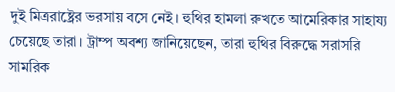দুই মিত্ররাষ্ট্রের ভরসায় বসে নেই। হুথির হামলা রুখতে আমেরিকার সাহায্য চেয়েছে তারা। ট্রাম্প অবশ্য জানিয়েছেন, তারা হুথির বিরুদ্ধে সরাসরি সামরিক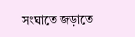সংঘাতে জড়াতে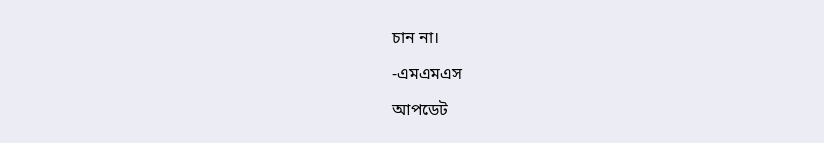চান না।

-এমএমএস

আপডেট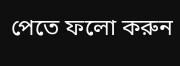পেতে ফলো করুন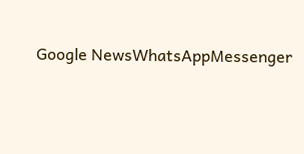Google NewsWhatsAppMessenger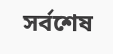সর্বশেষ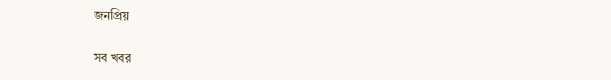জনপ্রিয়

সব খবর